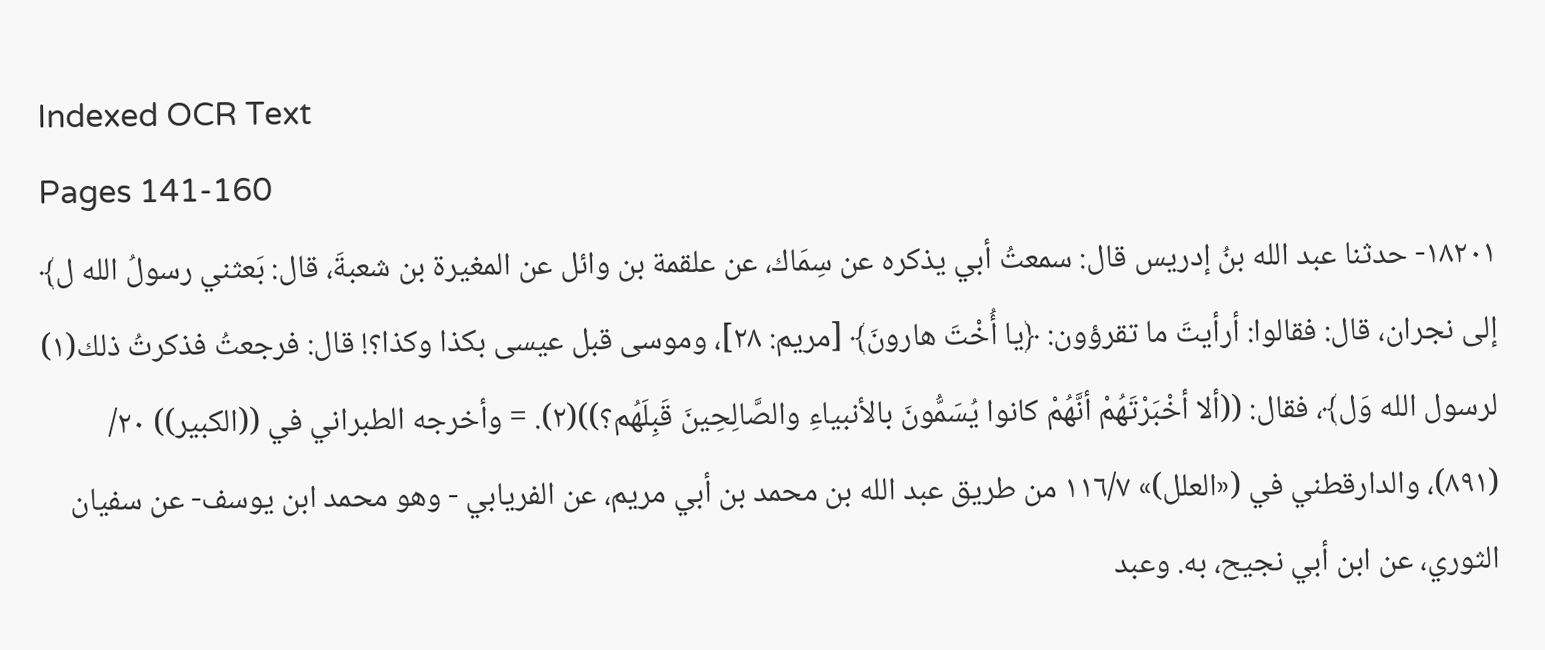Indexed OCR Text
Pages 141-160
١٨٢٠١- حدثنا عبد الله بنُ إدريس قال: سمعتُ أبي يذكره عن سِمَاك، عن علقمة بن وائل عن المغيرة بن شعبةَ، قال: بَعثني رسولُ الله ل﴾ إلى نجران، قال: فقالوا: أرأيتَ ما تقرؤون: ﴿يا أُخْتَ هارونَ﴾ [مريم: ٢٨]، وموسى قبل عيسى بكذا وكذا؟! قال: فرجعتُ فذكرتُ ذلك(١) لرسول الله وَل﴾، فقال: ((ألا أخْبَرْتَهُمْ أنَّهُمْ كانوا يُسَمُّونَ بالأنبياءِ والصَّالِحِينَ قَبِلَهُم؟))(٢). = وأخرجه الطبراني في ((الكبير)) ٢٠/ (٨٩١)، والدارقطني في («العلل)» ١١٦/٧ من طريق عبد الله بن محمد بن أبي مريم، عن الفريابي - وهو محمد ابن يوسف- عن سفيان الثوري، عن ابن أبي نجيح، به. وعبد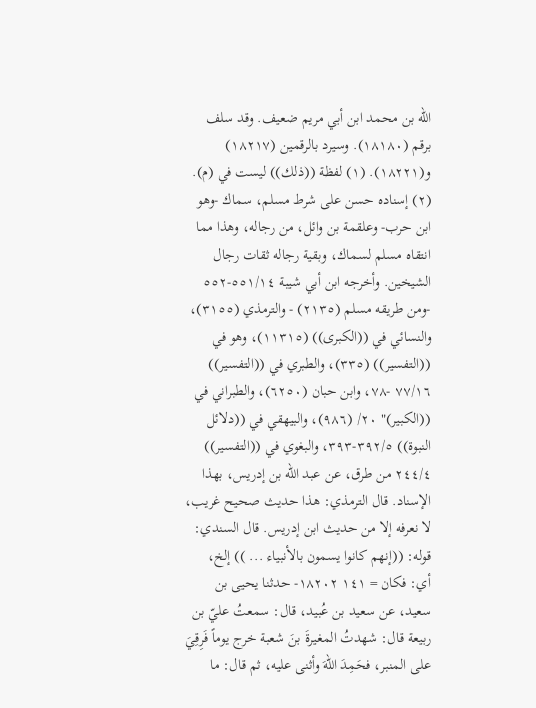الله بن محمد ابن أبي مريم ضعيف. وقد سلف برقم (١٨١٨٠). وسيرد بالرقمين (١٨٢١٧) و(١٨٢٢١). (١) لفظة ((ذلك)) ليست في (م). (٢) إسناده حسن على شرط مسلم، سماك -وهو ابن حرب- وعلقمة بن وائل، من رجاله، وهذا مما انتقاه مسلم لسماك، وبقية رجاله ثقات رجال الشيخين. وأخرجه ابن أبي شيبة ٥٥١/١٤-٥٥٢ -ومن طريقه مسلم (٢١٣٥) - والترمذي (٣١٥٥)، والنسائي في ((الكبرى)) (١١٣١٥)، وهو في ((التفسير)) (٣٣٥)، والطبري في ((التفسير)) ٧٧/١٦ -٧٨، وابن حبان (٦٢٥٠)، والطبراني في ((الكبير)" ٢٠/ (٩٨٦)، والبيهقي في ((دلائل النبوة)) ٣٩٢/٥-٣٩٣، والبغوي في ((التفسير)) ٢٤٤/٤ من طرق، عن عبد الله بن إدريس، بهذا الإسناد. قال الترمذي: هذا حديث صحيح غريب، لا نعرفه إلا من حديث ابن إدريس. قال السندي: قوله: ((إنهم كانوا يسمون بالأنبياء ... )) إلخ، أي: فكان = ١٤١ ١٨٢٠٢- حدثنا يحيى بن سعيد، عن سعيد بن عُبيد، قال: سمعتُ عليّ بن ربيعة قال: شهدتُ المغيرةَ بنَ شعبة خرج يوماً فَرِقِيَ على المنبر، فحَمِدَ اللهَ وأثنى عليه، ثم قال: ما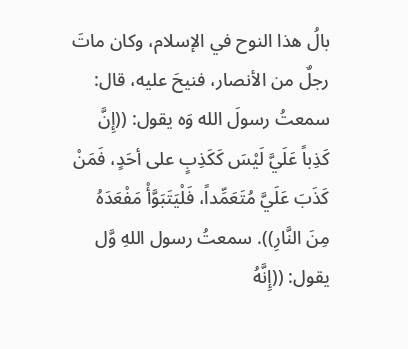بالُ هذا النوح في الإسلام، وكان ماتَ رجلٌ من الأنصار، فنيحَ عليه، قال: سمعتُ رسولَ الله وَه يقول: ((إِنَّ كَذِباً عَلَيَّ لَيْسَ كَكَذِبٍ على أحَدٍ، فَمَنْ كَذَبَ عَلَيَّ مُتَعَمِّداً، فَلْيَتَبَوَّأْ مَفْعَدَهُ مِنَ النَّارِ)). سمعتُ رسول اللهِ وَّل يقول: ((إِنَّهُ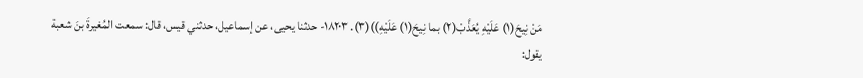مَنْ نِيحَ(١) عَلَيْهِ يُعَذَّبْ(٢) بما نِيحَ(١) عَلَيْهِ))(٣). ١٨٢٠٣- حدثنا يحيى، عن إسماعيل، حدثني قيس، قال: سمعت المُغيرةَ بنَ شعبة يقول: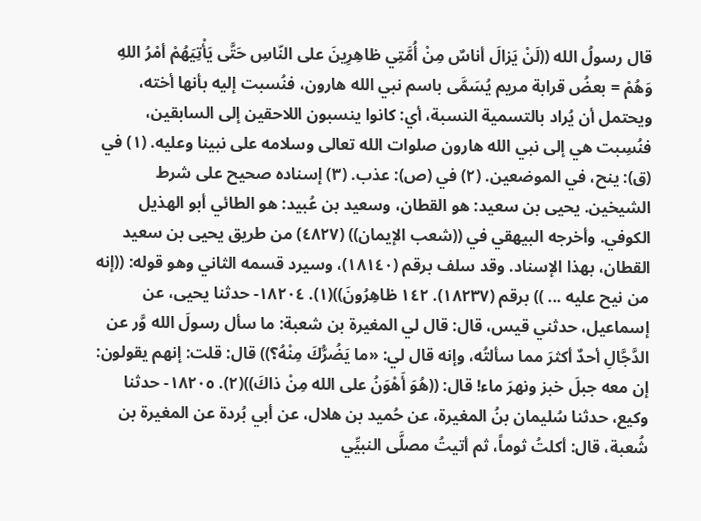قال رسولُ الله ((لَنْ يَزالَ أناسٌ مِنْ أُمَّتِي ظاهِرِينَ على النّاسِ حَتَّى يَأْتِيَهُمْ أمْرُ اللهِ وَهُمْ = بعضُ قرابة مريم يُسَمَّى باسم نبي الله هارون، فنُسبت إليه بأنها أخته، ويحتمل أن يُراد بالتسمية النسبة، أي: كانوا ينسبون اللاحقين إلى السابقين، فنُسِبت هي إلى نبي الله هارون صلوات الله تعالى وسلامه على نبينا وعليه. (١) في (ق): ينح، في الموضعين. (٢) في (ص): عذب. (٣) إسناده صحيح على شرط الشيخين. يحيى بن سعيد: هو القطان، وسعيد بن عُبيد: هو الطائي أبو الهذيل الكوفي. وأخرجه البيهقي في ((شعب الإيمان)) (٤٨٢٧) من طريق يحيى بن سعيد القطان، بهذا الإسناد. وقد سلف برقم (١٨١٤٠)، وسيرد قسمه الثاني وهو قوله: ((إنه من نيح عليه ... )) برقم (١٨٢٣٧). ١٤٢ ظاهِرُونَ))(١). ١٨٢٠٤- حدثنا يحيى، عن إسماعيل، حدثني قيس، قال: قال لي المغيرة بن شعبة: ما سأل رسولَ الله وَّر عن الدَّجَّالِ أحدٌ أكثرَ مما سألتُه، وإنه قال لي: «ما يَضُرُّكَ مِنْهُ؟)) قال: قلت: إنهم يقولون: إن معه جبلَ خبز ونهرَ ماء! قال: ((هُوَ أَهْوَنُ على الله مِنْ ذاكَ))(٢). ١٨٢٠٥- حدثنا وكيع، حدثنا سُليمان بنُ المغيرة، عن حُميد بن هلال، عن أبي بُردة عن المغيرة بن شُعبة، قال: أكلتُ ثوماً، ثم أتيتُ مصلَّى النبيِّي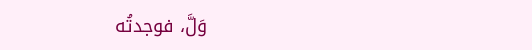وَلَّ، فوجدتُه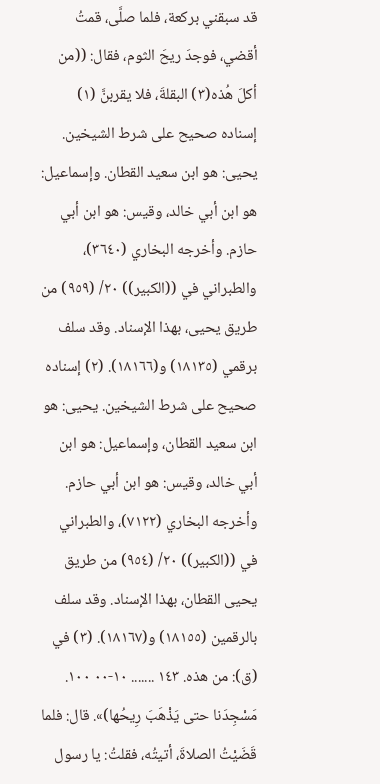قد سبقني بركعة، فلما صلَّى، قمتُ أقضي، فوجدَ ريحَ الثوم، فقال: ((من أكلَ هُذه(٣) البقلةَ، فلا يقربنَّ (١) إسناده صحيح على شرط الشيخين. يحيى: هو ابن سعيد القطان. وإسماعيل: هو ابن أبي خالد، وقيس: هو ابن أبي حازم. وأخرجه البخاري (٣٦٤٠)، والطبراني في ((الكبير)) ٢٠/ (٩٥٩) من طريق یحیی، بهذا الإسناد. وقد سلف برقمي (١٨١٣٥) و(١٨١٦٦). (٢) إسناده صحيح على شرط الشيخين. يحيى: هو ابن سعيد القطان، وإسماعيل: هو ابن أبي خالد، وقيس: هو ابن أبي حازم. وأخرجه البخاري (٧١٢٢)، والطبراني في ((الكبير)) ٢٠/ (٩٥٤) من طريق يحيى القطان، بهذا الإسناد. وقد سلف بالرقمين (١٨١٥٥) و(١٨١٦٧). (٣) في (ق): من هذه. ١٤٣ ....... ١٠-٠٠ ١٠٠. مَسْجِدَنا حتى يَذْهَبَ رِيحُها)». قال: فلما قَضَيْتُ الصلاةَ، أتيتُه، فقلتُ: يا رسول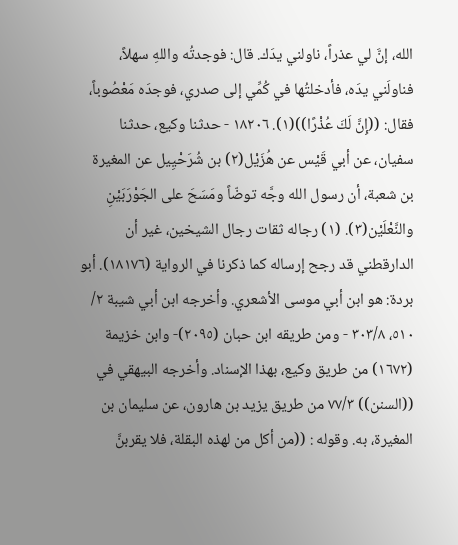الله، إنَّ لي عذراً، ناولني يدَك. قال: فوجدتُه واللهِ سهلاً، فناولَني يدَه، فأدخلتُها في كُمِّي إلى صدري، فوجدَه مَعْصُوباً، فقال: ((إِنَّ لَكَ عُذْرًا))(١). ١٨٢٠٦ - حدثنا وكيع، حدثنا سفيان، عن أبي قَيْس عن هُزَيْل(٢) بن شُرَحْيِيل عن المغيرة بن شعبة، أن رسول الله وجَّه توضّاً ومَسَحَ على الجَوْرَبَيْنِ والنَّعْلَيْن(٣). (١) رجاله ثقات رجال الشيخين، غير أن الدارقطني قد رجح إرساله كما ذكرنا في الرواية (١٨١٧٦). أبو بردة: هو ابن أبي موسى الأشعري. وأخرجه ابن أبي شيبة ٢/ ٥١٠، ٣٠٣/٨ - ومن طريقه ابن حبان (٢٠٩٥)- وابن خزيمة (١٦٧٢) من طريق وكيع، بهذا الإسناد. وأخرجه البيهقي في ((السنن)) ٧٧/٣ من طريق يزيد بن هارون، عن سليمان بن المغيرة، به. وقوله : ((من أكل من لهذه البقلة، فلا يقربنَّ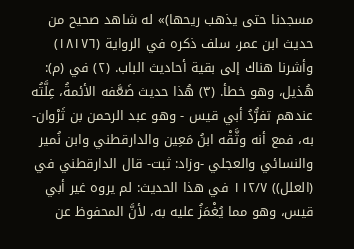مسجدنا حتى يذهب ريحها)» له شاهد صحيح من حديث ابن عمر، سلف ذكره في الرواية (١٨١٧٦) وأشرنا هناك إلى بقية أحاديث الباب. (٢) في (م): هُذيل، وهو خطأ. (٣) هُذا حديث ضَعَّفه الأئمةُ، عِلَّتُه عندهم تفرُّدُ أبي قيس - وهو عبد الرحمن بن ثَرْوان- به، فمع أنه وثَّقْه ابنُ مَعِين والدارقطني وابن نُمير والنسائي والعجلي -وزاد: ثبت- قال الدارقطني في (العلل)) ١١٢/٧ في هذا الحديث: لم يروه غير أبي قيس، وهو مما يُغْمَزُ عليه به، لأنَّ المحفوظ عن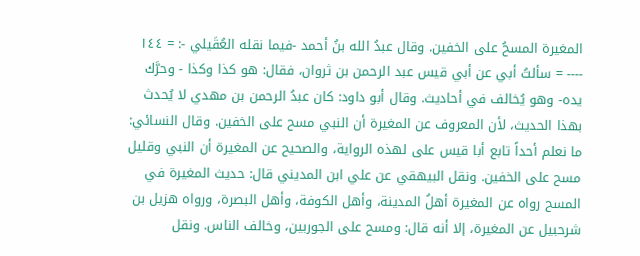المغيرة المسحُ على الخفين. وقال عبدُ الله بنُ أحمد -فيما نقله العُقَيلي -: = ١٤٤ ---- = سألتُ أبي عن أبي قيس عبد الرحمن بن ثروان، فقال: هو كذا وكذا - وحرَّك يده- وهو يُخالف في أحاديث. وقال أبو داود: كان عبدُ الرحمن بن مهدي لا يُحدث بهذا الحديث، لأن المعروف عن المغيرة أن النبي مسح على الخفين. وقال النسائي: ما نعلم أحداً تابع أبا قيس على لهذه الرواية، والصحيح عن المغيرة أن النبي وقليل مسح على الخفين. ونقل البيهقي عن علي ابن المديني قال: حديث المغيرة في المسح رواه عن المغيرة أهلُ المدينة، وأهل الكوفة، وأهل البصرة، ورواه هزيل بن شرحبيل عن المغيرة، إلا أنه قال: ومسح على الجوربين، وخالف الناس. ونقل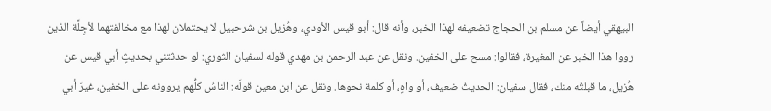البيهقي أيضاً عن مسلم بن الحجاج تضعيفه لهذا الخبر، وأنه قال: أبو قيس الأودي، وهُزيل بن شرحبيل لا يحتملان لهذا مع مخالفتهما لأجِلَّة الذين رووا هذا الخبر عن المغيرة، فقالوا: مسح على الخفين. ونقل عن عبد الرحمن بن مهدي قوله لسفيان الثوري: لو حدثتني بحديثٍ أبي قيس عن هُزيل، ما قبلتُه منك، فقال سفيان: الحديثُ ضعيف، أو واهٍ، أو كلمة نحوها. ونقل عن ابن معين قولَه: الناسُ كلُّهم يروونه على الخفين، غيرَ أبي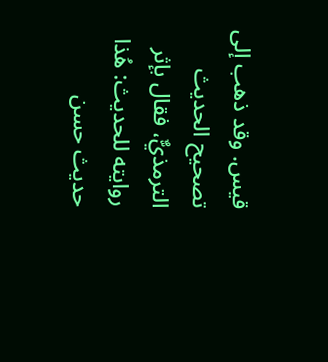قيس. وقد ذهب إلى تصحيح الحديث الترمذيٌّ، فقال بإثر روايته للحديث: هُذا حديث حسن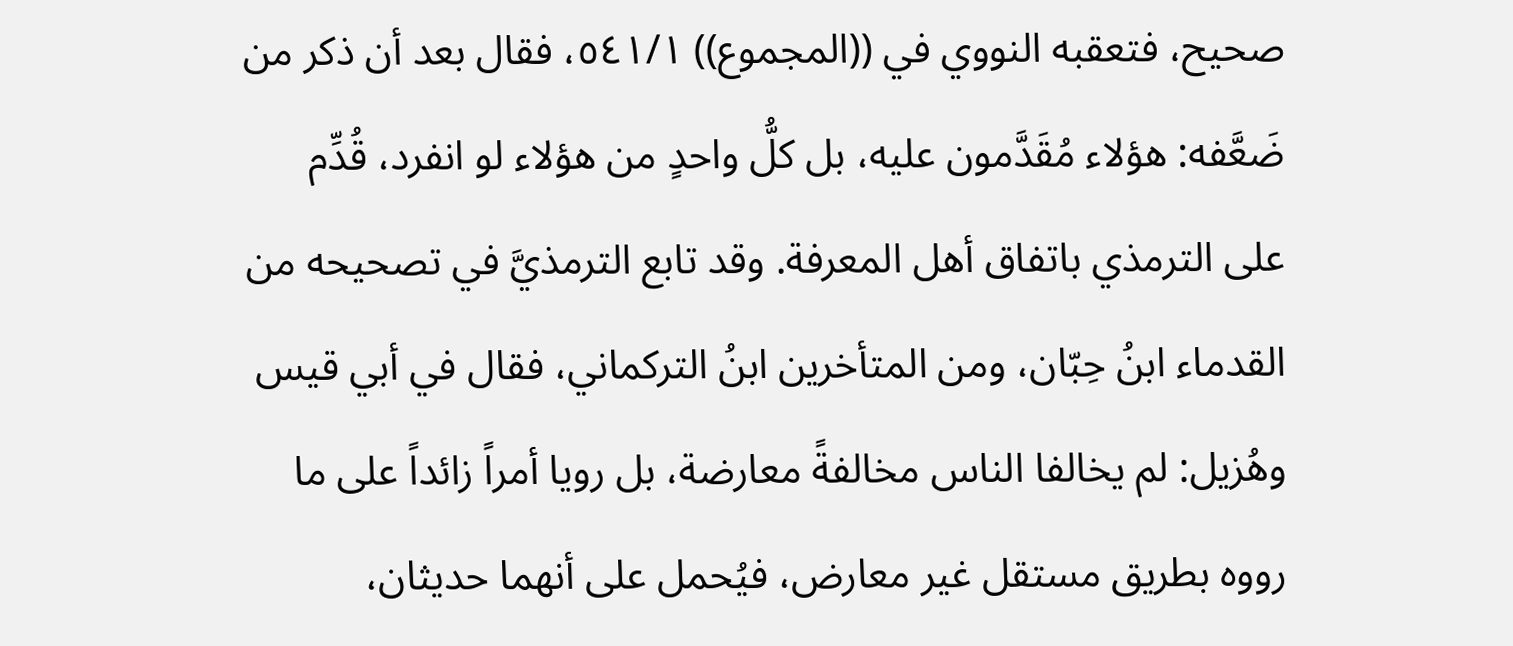صحيح، فتعقبه النووي في ((المجموع)) ٥٤١/١، فقال بعد أن ذكر من ضَعَّفه: هؤلاء مُقَدَّمون عليه، بل كلُّ واحدٍ من هؤلاء لو انفرد، قُدِّم على الترمذي باتفاق أهل المعرفة. وقد تابع الترمذيَّ في تصحيحه من القدماء ابنُ حِبّان، ومن المتأخرين ابنُ التركماني، فقال في أبي قيس وهُزيل: لم يخالفا الناس مخالفةً معارضة، بل رويا أمراً زائداً على ما رووه بطريق مستقل غير معارض، فيُحمل على أنهما حديثان،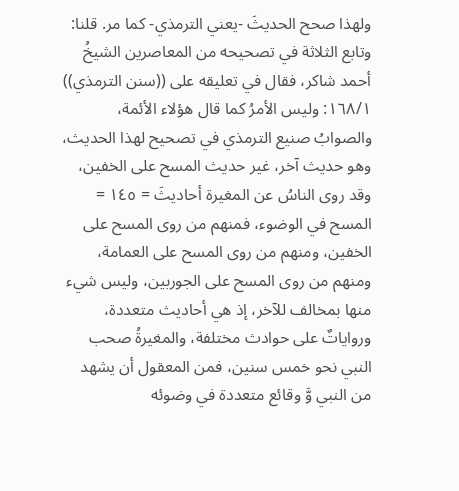ولهذا صحح الحديثَ -يعني الترمذي- كما مر. قلنا: وتابع الثلاثة في تصحيحه من المعاصرين الشيخُ أحمد شاكر، فقال في تعليقه على ((سنن الترمذي)) ١٦٨/١: وليس الأمرُ كما قال هؤلاء الأئمة، والصوابُ صنيع الترمذي في تصحيح لهذا الحديث، وهو حديث آخر، غير حديث المسح على الخفين، وقد روى الناسُ عن المغيرة أحاديثَ = ١٤٥ = المسح في الوضوء، فمنهم من روى المسح على الخفين، ومنهم من روى المسح على العمامة، ومنهم من روى المسح على الجوربين، وليس شيء منها بمخالف للآخر، إذ هي أحاديث متعددة، ورواياتٌ على حوادث مختلفة، والمغيرةُ صحب النبي نحو خمس سنين، فمن المعقول أن يشهد من النبي وَّ وقائع متعددة في وضوئه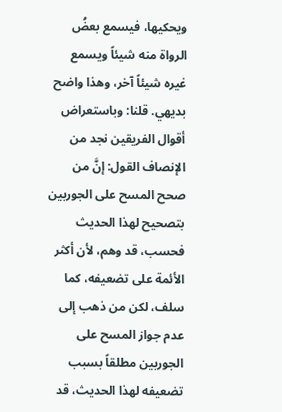ويحكيها، فيسمع بعضُ الرواة منه شيئاً ويسمع غيره شيئاً آخر، وهذا واضح بديهي. قلنا: وباستعراض أقوال الفريقين نجد من الإنصاف القول: إنَّ من صحح المسح على الجوربين بتصحيح لهذا الحديث فحسب، قد وهم، لأن أكثر الأئمة على تضعيفه، كما سلف، لكن من ذهب إلى عدم جواز المسح على الجوربين مطلقاً بسبب تضعيفه لهذا الحديث، قد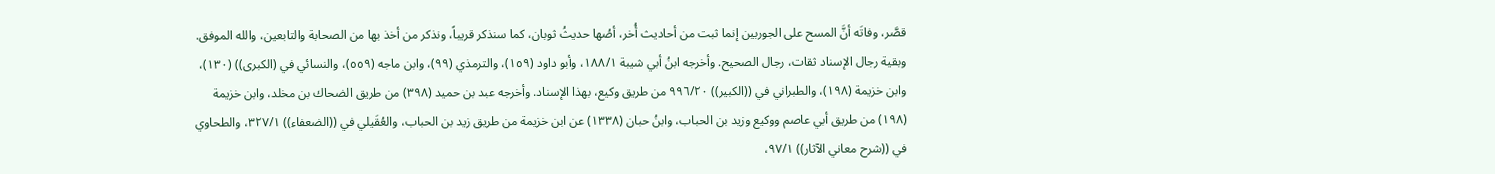قصَّر، وفاتَه أنَّ المسح على الجوربين إنما ثبت من أحاديث أُخر، أصُها حديثُ ثوبان، كما سنذكر قريباً، ونذكر من أخذ بها من الصحابة والتابعين، والله الموفق. وبقية رجال الإسناد ثقات، رجال الصحيح. وأخرجه ابنُ أبي شيبة ١٨٨/١، وأبو داود (١٥٩)، والترمذي (٩٩)، وابن ماجه (٥٥٩)، والنسائي في (الكبرى)) (١٣٠)، وابن خزيمة (١٩٨)، والطبراني في ((الكبير)) ٩٩٦/٢٠ من طريق وكيع، بهذا الإسناد. وأخرجه عبد بن حميد (٣٩٨) من طريق الضحاك بن مخلد، وابن خزيمة (١٩٨) من طريق أبي عاصم ووكيع وزيد بن الحباب، وابنُ حبان (١٣٣٨) عن ابن خزيمة من طريق زيد بن الحباب، والعُقَيلي في ((الضعفاء)) ٣٢٧/١، والطحاوي في ((شرح معاني الآثار)) ٩٧/١،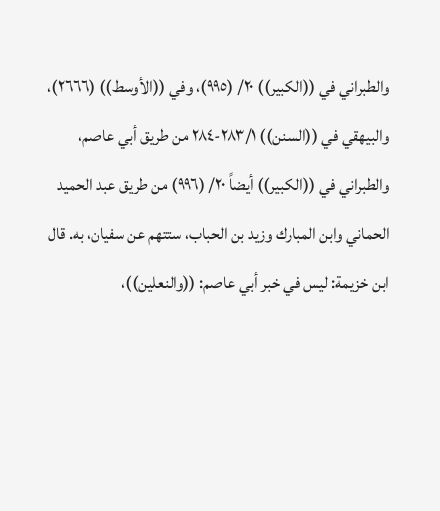والطبراني في ((الكبير)) ٢٠/ (٩٩٥)، وفي ((الأوسط)) (٢٦٦٦)، والبيهقي في ((السنن)) ٢٨٣/١-٢٨٤ من طريق أبي عاصم، والطبراني في ((الكبير)) أيضاً ٢٠/ (٩٩٦) من طريق عبد الحميد الحماني وابن المبارك وزيد بن الحباب، ستتهم عن سفيان، به. قال ابن خزيمة: ليس في خبر أبي عاصم: ((والنعلين))،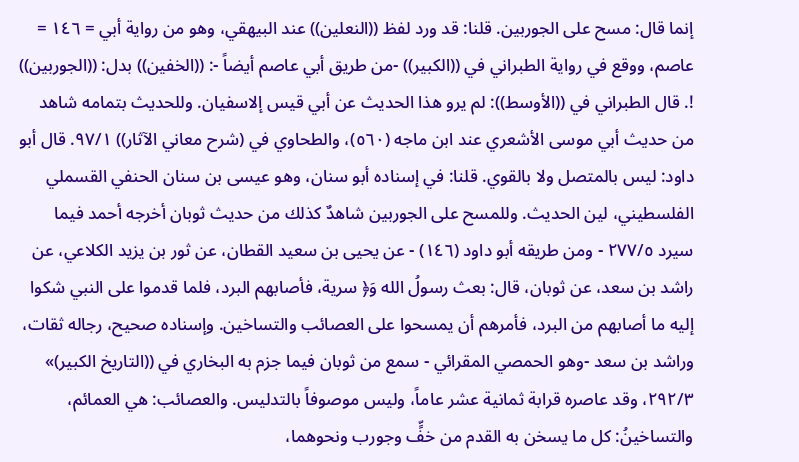إنما قال: مسح على الجوربين. قلنا: قد ورد لفظ ((النعلين)) عند البيهقي، وهو من رواية أبي = ١٤٦ = عاصم، ووقع في رواية الطبراني في ((الكبير)) -من طريق أبي عاصم أيضاً -: ((الخفين)) بدل: ((الجوربين)) !. قال الطبراني في ((الأوسط)): لم يرو هذا الحديث عن أبي قيس إلاسفيان. وللحديث بتمامه شاهد من حديث أبي موسى الأشعري عند ابن ماجه (٥٦٠)، والطحاوي في (شرح معاني الآثار)) ٩٧/١. قال أبو داود: ليس بالمتصل ولا بالقوي. قلنا: في إسناده أبو سنان، وهو عيسى بن سنان الحنفي القسملي الفلسطيني، لين الحديث. وللمسح على الجوربين شاهدٌ كذلك من حديث ثوبان أخرجه أحمد فيما سيرد ٢٧٧/٥ - ومن طريقه أبو داود (١٤٦) - عن يحيى بن سعيد القطان، عن ثور بن يزيد الكلاعي، عن راشد بن سعد، عن ثوبان، قال: بعث رسولُ الله وَ﴿ سرية، فأصابهم البرد، فلما قدموا على النبي شكوا إليه ما أصابهم من البرد، فأمرهم أن يمسحوا على العصائب والتساخين. وإسناده صحيح، رجاله ثقات، وراشد بن سعد -وهو الحمصي المقرائي - سمع من ثوبان فيما جزم به البخاري في ((التاريخ الكبير)» ٢٩٢/٣، وقد عاصره قرابة ثمانية عشر عاماً، وليس موصوفاً بالتدليس. والعصائب: هي العمائم، والتساخينُ: كل ما يسخن به القدم من خفٍّ وجورب ونحوهما،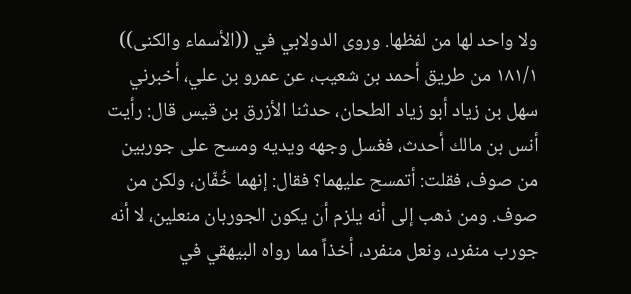ولا واحد لها من لفظها. وروى الدولابي في ((الأسماء والكنى)) ١٨١/١ من طريق أحمد بن شعيب، عن عمرو بن علي، أخبرني سهل بن زياد أبو زياد الطحان، حدثنا الأزرق بن قيس قال: رأيت أنس بن مالك أحدث، فغسل وجهه ويديه ومسح على جوربين من صوف، فقلت: أتمسح عليهما؟ فقال: إنهما خُفّان، ولكن من صوف. ومن ذهب إلى أنه يلزم أن يكون الجوربان منعلين، لا أنه جورب منفرد، ونعل منفرد، أخذاً مما رواه البيهقي في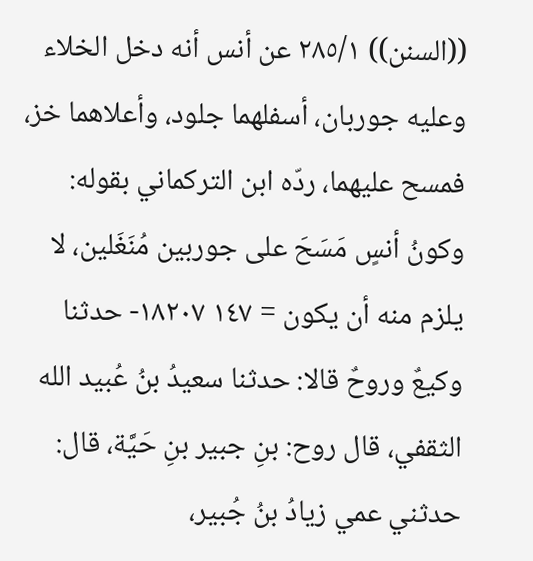((السنن)) ٢٨٥/١ عن أنس أنه دخل الخلاء وعليه جوربان، أسفلهما جلود، وأعلاهما خز، فمسح عليهما، ردّه ابن التركماني بقوله: وکونُ أنسٍ مَسَحَ علی جوربین مُنَغَلین، لا یلزم منه أن یکون = ١٤٧ ١٨٢٠٧- حدثنا وكيعٌ وروحٌ قالا: حدثنا سعيدُ بنُ عُبيد الله الثقفي، قال روح: بنِ جبير بنِ حَيَّة، قال: حدثني عمي زيادُ بنُ جُبير،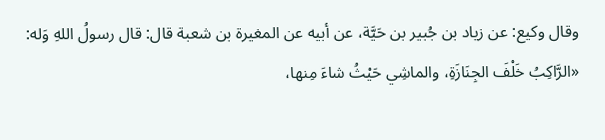وقال وكيع: عن زياد بن جُبير بن حَيَّة، عن أبيه عن المغيرة بن شعبة قال: قال رسولُ اللهِ وَله: «الرَّاكِبُ خَلْفَ الجِنَازَةِ، والماشِي حَيْثُ شاءَ مِنها،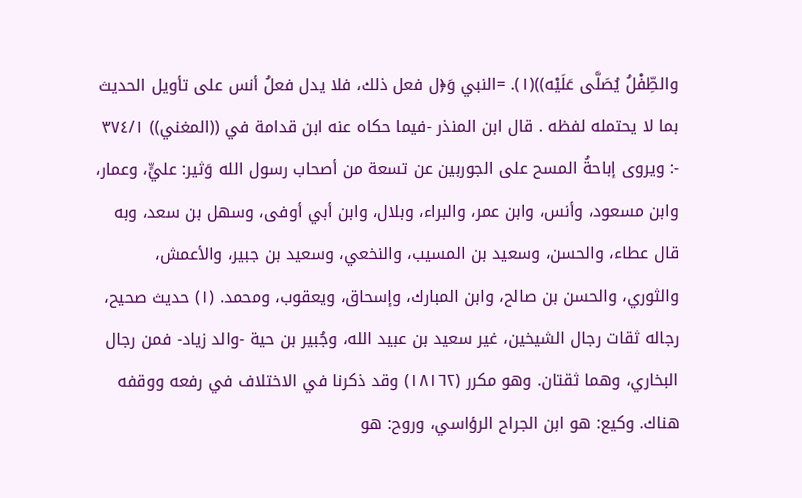والطِّفْلُ يُصَلَّى عَلَيْه))(١). =النبي وَ﴿ل فعل ذلك، فلا يدل فعلُ أنس على تأويل الحديث بما لا يحتمله لفظه . قال ابن المنذر -فيما حكاه عنه ابن قدامة في ((المغني)) ٣٧٤/١ -: ويروى إباحةُ المسح على الجوربين عن تسعة من أصحاب رسول الله وَثير: عليٍّ، وعمار، وابن مسعود، وأنس، وابن عمر، والبراء، وبلال، وابن أبي أوفى، وسهل بن سعد، وبه قال عطاء، والحسن، وسعيد بن المسيب، والنخعي، وسعيد بن جبير، والأعمش، والثوري، والحسن بن صالح، وابن المبارك، وإسحاق، ويعقوب، ومحمد. (١) حديث صحيح، رجاله ثقات رجال الشيخين، غير سعيد بن عبيد الله، وجُبير بن حية -والد زياد- فمن رجال البخاري، وهما ثقتان. وهو مكرر (١٨١٦٢) وقد ذكرنا في الاختلاف في رفعه ووقفه هناك. وكيع: هو ابن الجراح الرؤاسي، وروح: هو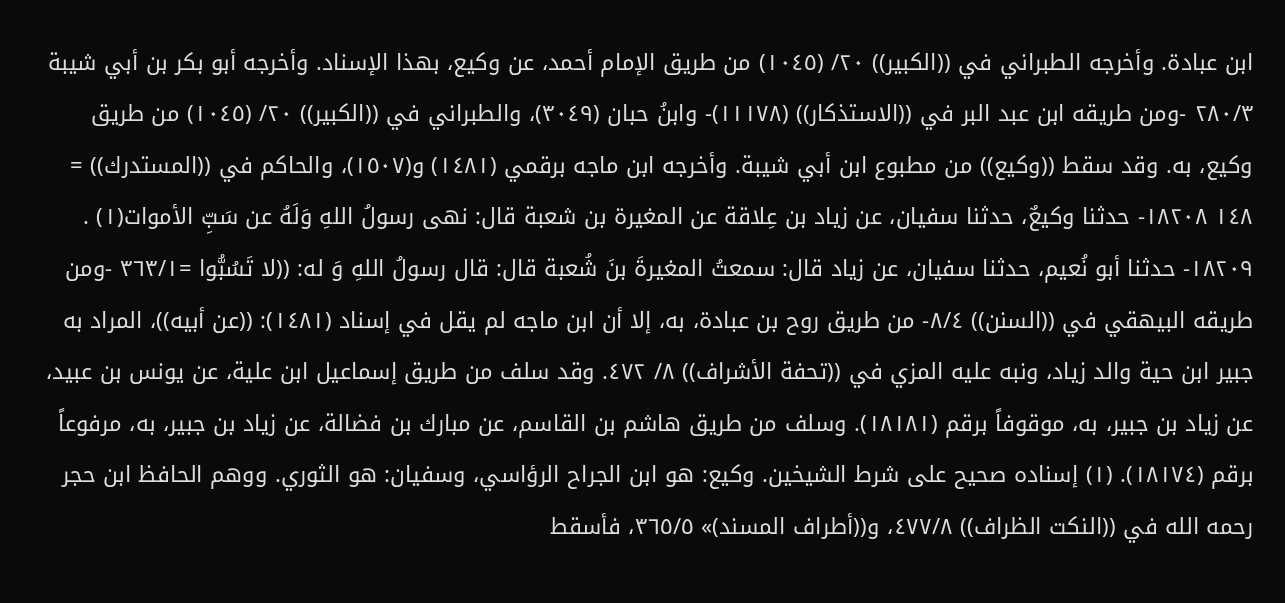ابن عبادة. وأخرجه الطبراني في ((الكبير)) ٢٠/ (١٠٤٥) من طريق الإمام أحمد، عن وكيع، بهذا الإسناد. وأخرجه أبو بكر بن أبي شيبة ٢٨٠/٣ -ومن طريقه ابن عبد البر في ((الاستذكار)) (١١١٧٨)- وابنُ حبان (٣٠٤٩)، والطبراني في ((الكبير)) ٢٠/ (١٠٤٥) من طريق وكيع، به. وقد سقط ((وكيع)) من مطبوع ابن أبي شيبة. وأخرجه ابن ماجه برقمي (١٤٨١) و(١٥٠٧)، والحاكم في ((المستدرك)) = ١٤٨ ١٨٢٠٨- حدثنا وكيعٌ، حدثنا سفيان، عن زياد بن عِلاقة عن المغيرة بن شعبة قال: نهى رسولُ اللهِ وَلَهُ عن سَبِّ الأموات(١) . ١٨٢٠٩- حدثنا أبو نُعیم، حدثنا سفيان، عن زياد قال: سمعتُ المغيرةَ بنَ شُعبة قال: قال رسولُ اللهِ وَ له: ((لا تَسُبُّوا =٣٦٣/١ -ومن طريقه البيهقي في ((السنن)) ٨/٤- من طريق روح بن عبادة، به، إلا أن ابن ماجه لم يقل في إسناد (١٤٨١): ((عن أبيه))، المراد به جبير ابن حية والد زياد، ونبه عليه المزي في ((تحفة الأشراف)) ٨/ ٤٧٢. وقد سلف من طريق إسماعيل ابن علية، عن يونس بن عبيد، عن زياد بن جبير، به، موقوفاً برقم (١٨١٨١). وسلف من طريق هاشم بن القاسم، عن مبارك بن فضالة، عن زياد بن جبير، به، مرفوعاً برقم (١٨١٧٤). (١) إسناده صحيح على شرط الشيخين. وكيع: هو ابن الجراح الرؤاسي، وسفيان: هو الثوري. ووهم الحافظ ابن حجر رحمه الله في ((النكت الظراف)) ٤٧٧/٨، و((أطراف المسند)» ٣٦٥/٥، فأسقط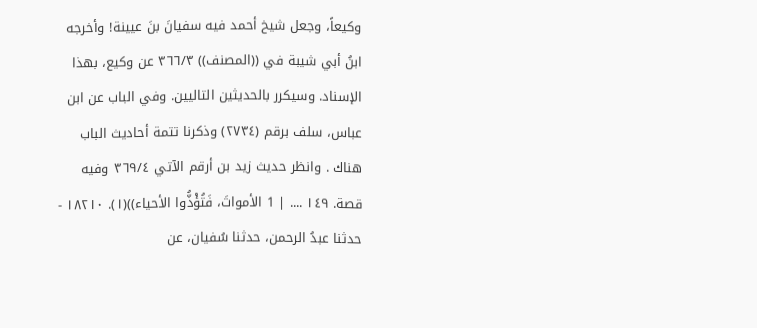وكيعاً، وجعل شيخ أحمد فيه سفيانَ بنَ عيينة! وأخرجه ابنُ أبي شيبة في ((المصنف)) ٣٦٦/٣ عن وكيع، بهذا الإسناد. وسيكرر بالحديثين التاليين. وفي الباب عن ابن عباس، سلف برقم (٢٧٣٤) وذكرنا تتمة أحاديث الباب هناك . وانظر حديث زيد بن أرقم الآتي ٣٦٩/٤ وفيه قصة. ١٤٩ .... | 1 الأمواتَ، فَتُؤْذُّوا الأحياء))(١). ١٨٢١٠ - حدثنا عبدُ الرحمن، حدثنا سُفيان، عن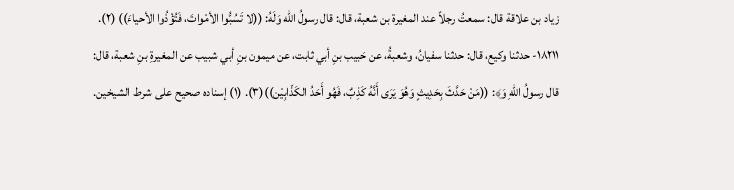زياد بن علاقة قال: سمعتُ رجلاً عند المغيرة بن شعبة، قال: قال رسولُ الله وَلَهُ: ((لا تَسُبُّوا الأمْواتَ، فَتُؤْذُوا الأحياءَ)) (٢). ١٨٢١١- حدثنا وكيع، قال: حدثنا سفيانُ، وشعبةُ، عن حَبيب بنِ أبي ثابت، عن ميمون بنِ أبي شبيب عن المغيرةِ بنِ شعبة، قال: قال رسولُ اللهِ وَ﴾: ((مَنْ حَدَّثَ بِحَدِيثٍ وَهُوَ يَرَى أَنَّهُ كَذِبٌ، فَهُو أَحَدُ الكَذّابِيْن))(٣). (١) إسناده صحيح على شرط الشيخين.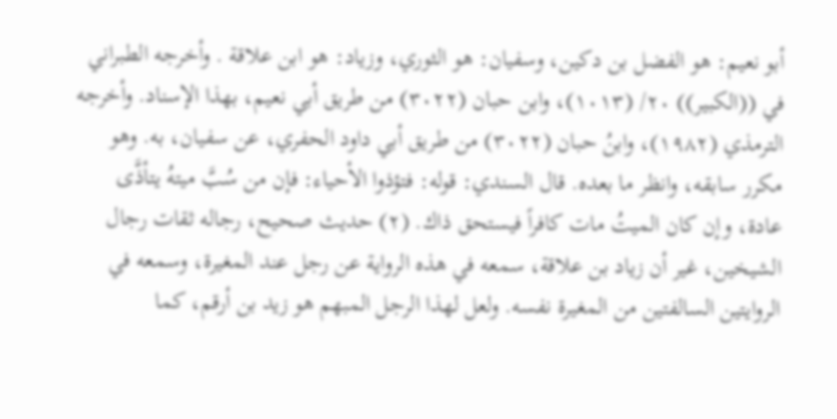أبو نعيم: هو الفضل بن دكين، وسفيان: هو الثوري، وزياد: هو ابن علاقة . وأخرجه الطبراني في ((الكبير)) ٢٠/ (١٠١٣)، وابن حبان (٣٠٢٢) من طريق أبي نعيم، بهذا الإسناد. وأخرجه الترمذي (١٩٨٢)، وابنُ حبان (٣٠٢٢) من طريق أبي داود الحفري، عن سفيان، به. وهو مكرر سابقه، وانظر ما بعده. قال السندي: قوله: فتؤذوا الأحياء: فإن من سُبَّ ميتهُ يتأذَّى عادة، وإن كان الميتُ مات كافراً فيستحق ذاك. (٢) حديث صحيح، رجاله ثقات رجال الشيخين، غير أن زياد بن علاقة، سمعه في هذه الرواية عن رجل عند المغيرة، وسمعه في الروايتين السالفتين من المغيرة نفسه. ولعل لهذا الرجل المبهم هو زيد بن أرقم، كما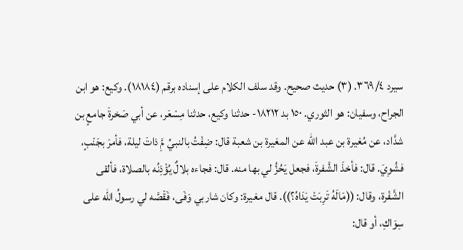سيرد ٣٦٩/٤. (٣) حديث صحيح. وقد سلف الكلام على إسناده برقم (١٨١٨٤). وكيع: هو ابن الجراح، وسفيان: هو الثوري. ١٥٠ بد ١٨٢١٢- حدثنا وكيع، حدثنا مِسْعَر، عن أبي صَخرةَ جامعٍ بن شدَّاد، عن مُغيرة بن عبد الله عن المغيرة بن شعبة قال: ضِفْتُ بالنبيِّ مَِّ ذاتَ ليلة، فأمرَ بجَنْبٍ، فشُوِيَ. قال: فأخذَ الشَّفرةَ، فجعل يَحُزُّ لي بها منه. قال: فجاءه بلالٌ يُؤْذِنُه بالصلاة، فألقى الشَّفْرة، وقال: ((مَالَهُ تَرِبَتْ يَدَاهُ؟)). قال مغيرة: وكان شاربي وَفَى، فَقْصَّه لي رسولُ الله على سِوَاكِ، أو قال: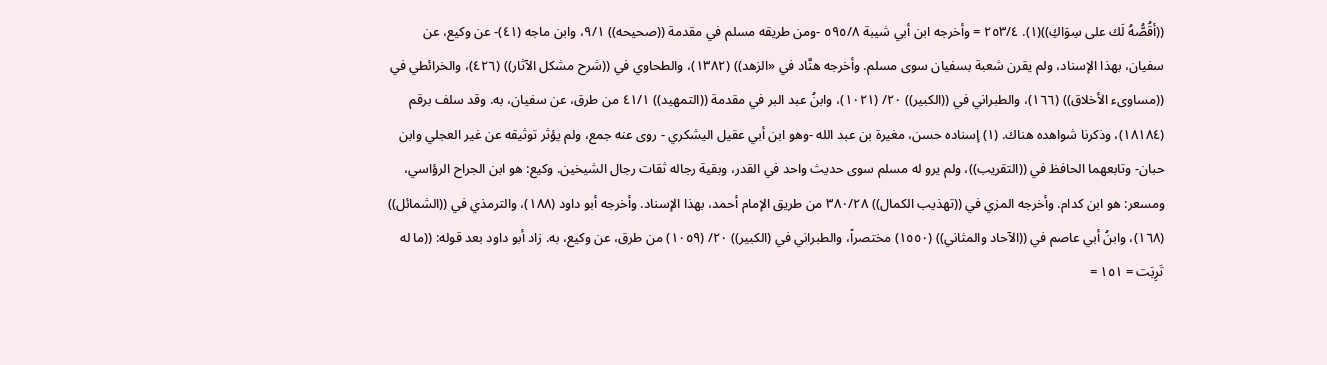((أقُصُّهُ لَك على سِوَاكِ))(١). ٢٥٣/٤ = وأخرجه ابن أبي شيبة ٥٩٥/٨ -ومن طريقه مسلم في مقدمة ((صحيحه)) ٩/١، وابن ماجه (٤١)- عن وكيع، عن سفيان، بهذا الإسناد، ولم يقرن شعبة بسفيان سوى مسلم. وأخرجه هنَّاد في «الزهد)) (١٣٨٢)، والطحاوي في ((شرح مشكل الآثار)) (٤٢٦)، والخرائطي في ((مساوىء الأخلاق)) (١٦٦)، والطبراني في ((الكبير)) ٢٠/ (١٠٢١)، وابنُ عبد البر في مقدمة ((التمهيد)) ٤١/١ من طرق، عن سفيان، به. وقد سلف برقم (١٨١٨٤)، وذكرنا شواهده هناك. (١) إسناده حسن، مغيرة بن عبد الله -وهو ابن أبي عقيل اليشكري - روى عنه جمع، ولم يؤثر توثيقه عن غير العجلي وابن حبان- وتابعهما الحافظ في ((التقريب))، ولم يرو له مسلم سوى حديث واحد في القدر، وبقية رجاله ثقات رجال الشيخين. وكيع: هو ابن الجراح الرؤاسي، ومسعر: هو ابن كدام. وأخرجه المزي في ((تهذيب الكمال)) ٣٨٠/٢٨ من طريق الإمام أحمد، بهذا الإسناد. وأخرجه أبو داود (١٨٨)، والترمذي في ((الشمائل)) (١٦٨)، وابنُ أبي عاصم في ((الآحاد والمثاني)) (١٥٥٠) مختصراً، والطبراني في (الكبير)) ٢٠/ (١٠٥٩) من طرق، عن وكيع، به. زاد أبو داود بعد قوله: ((ما له تَرِبَت = ١٥١ =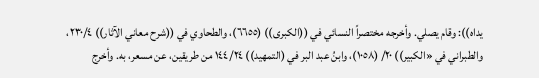يداه)): وقام يصلي. وأخرجه مختصراً النسائي في ((الكبرى)) (٦٦٥٥)، والطحاوي في ((شرح معاني الآثار)) ٢٣٠/٤، والطبراني في «الكبير)) ٢٠/ (١٠٥٨)، وابنُ عبد البر في (التمهيد)) ١٤٤/٢٤ من طريقين، عن مسعر، به. وأخرج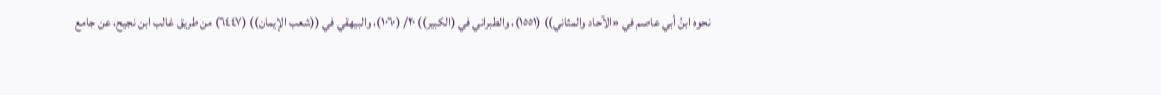نحوه ابنُ أبي عاصم في «الآحاد والمثاني)) (١٥٥١)، والطبراني في (الكبير)) ٢٠/ (١٠٦٠)، والبيهقي في ((شعب الإيمان)) (٦٤٤٧) من طريق غالب ابن نجیح، عن جامع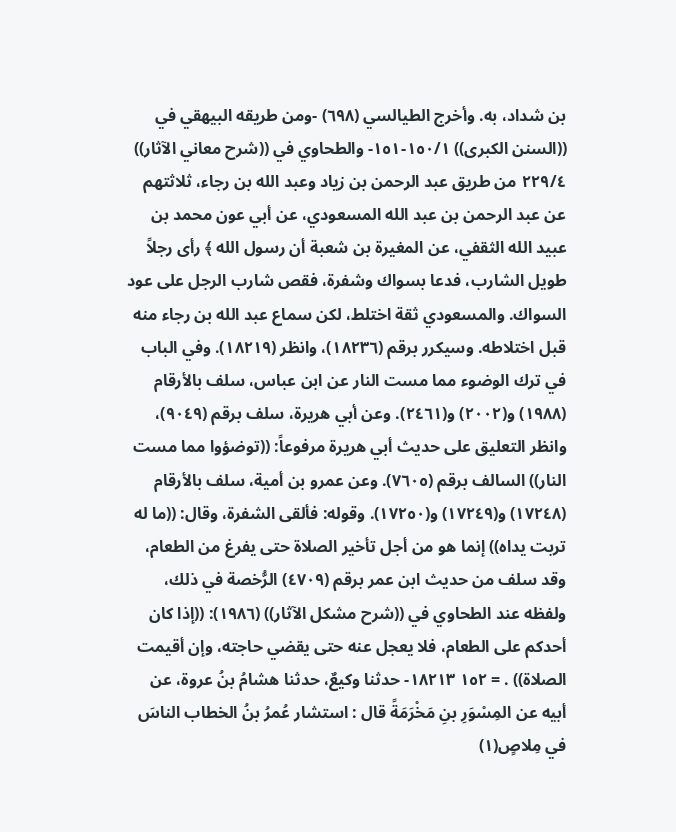بن شداد، به. وأخرج الطيالسي (٦٩٨) -ومن طريقه البيهقي في ((السنن الكبرى)) ١٥٠/١-١٥١- والطحاوي في ((شرح معاني الآثار)) ٢٢٩/٤ من طريق عبد الرحمن بن زياد وعبد الله بن رجاء، ثلاثتهم عن عبد الرحمن بن عبد الله المسعودي، عن أبي عون محمد بن عبيد الله الثقفي، عن المغيرة بن شعبة أن رسول الله ﴾ رأى رجلاً طويل الشارب، فدعا بسواك وشفرة، فقص شارب الرجل على عود السواك. والمسعودي ثقة اختلط، لكن سماع عبد الله بن رجاء منه قبل اختلاطه. وسيكرر برقم (١٨٢٣٦)، وانظر (١٨٢١٩). وفي الباب في ترك الوضوء مما مست النار عن ابن عباس، سلف بالأرقام (١٩٨٨) و(٢٠٠٢) و(٢٤٦١). وعن أبي هريرة، سلف برقم (٩٠٤٩)، وانظر التعليق على حديث أبي هريرة مرفوعاً: ((توضؤوا مما مست النار)) السالف برقم (٧٦٠٥). وعن عمرو بن أمية، سلف بالأرقام (١٧٢٤٨) و(١٧٢٤٩) و(١٧٢٥٠). وقوله: فألقى الشفرة، وقال: ((ما له تربت يداه)) إنما هو من أجل تأخير الصلاة حتى يفرغ من الطعام، وقد سلف من حديث ابن عمر برقم (٤٧٠٩) الرُّخصة في ذلك، ولفظه عند الطحاوي في ((شرح مشكل الآثار)) (١٩٨٦): ((إذا كان أحدكم على الطعام، فلا يعجل عنه حتى يقضي حاجته، وإن أقيمت الصلاة)) . = ١٥٢ ١٨٢١٣- حدثنا وكيعٌ، حدثنا هشامُ بنُ عروة، عن أبيه عن المِسْوَرِ بنِ مَخْرَمَةً قال : استشار عُمرُ بنُ الخطاب الناسَ في مِلاصٍ(١)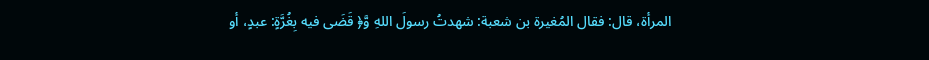المرأة، قال: فقال المُغيرة بن شعبة: شهدتُ رسولَ اللهِ وَّ﴿ قَضَى فيه بِغُرَّةٍ: عبدٍ، أو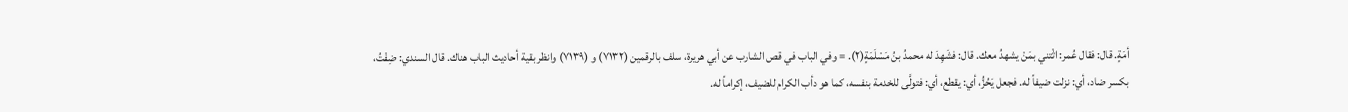أمَةٍ. قال: فقال عُمر: اثْتني بمَنْ يشهدُ معك. قال: فشَهِدَ له محمدُ بنُ مَسْلَمَةٍ(٢). = وفي الباب في قص الشارب عن أبي هريرة، سلف بالرقمين (٧١٣٢) و (٧١٣٩) وانظر بقية أحاديث الباب هناك. قال السندي: ضِفْتُ، بكسر ضاد، أي: نزلت ضيفاً له. فجعل يَحُزُّ، أي: يقطع، أي: فتولَّى للخدمة بنفسه، كما هو دأب الكرام للضيف، إكراماً له.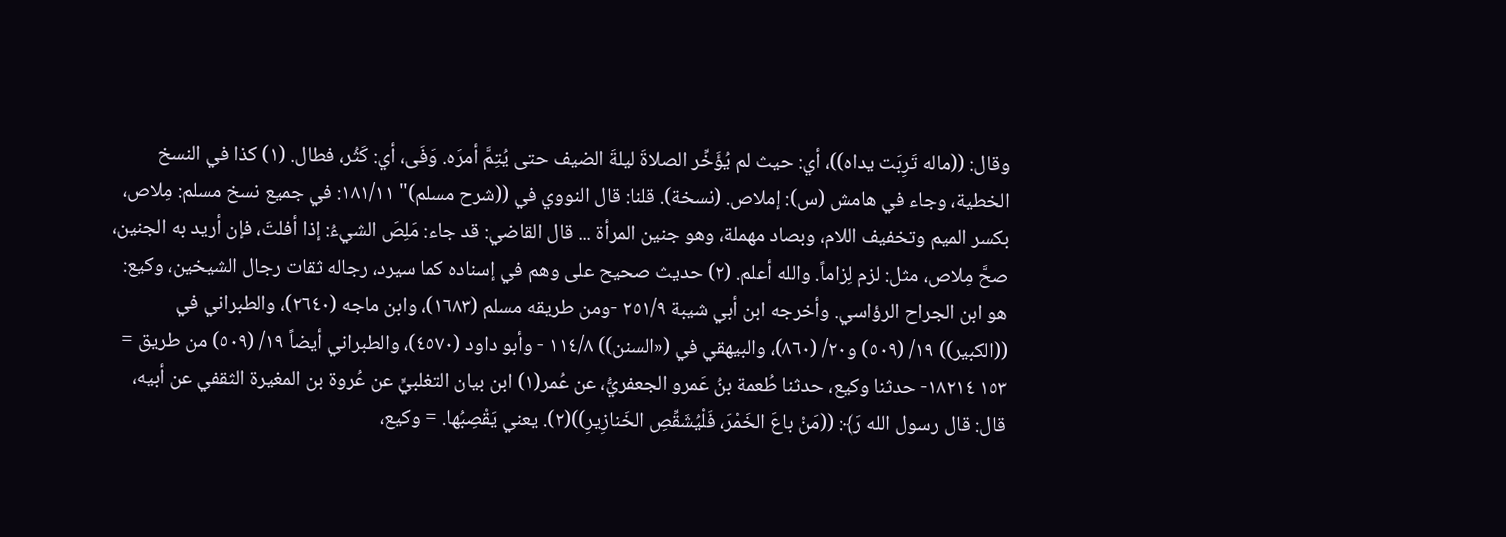وقال: ((ماله تَرِبَت يداه))، أي: حيث لم يُؤَخِّر الصلاةَ ليلةَ الضيف حتى يُتِمَّ أمرَه. وَفَى، أي: كَثُر، فطال. (١) كذا في النسخ الخطية، وجاء في هامش (س): إملاص. (نسخة). قلنا: قال النووي في ((شرح مسلم)" ١٨١/١١: في جميع نسخ مسلم: مِلاص، بكسر الميم وتخفيف اللام، وبصاد مهملة، وهو جنين المرأة ... قال القاضي: قد جاء: مَلِصَ الشيءُ: إذا أفلتَ، فإن أريد به الجنين، صحَّ مِلاص، مثل: لزم لِزاماً. والله أعلم. (٢) حديث صحيح على وهم في إسناده كما سيرد، رجاله ثقات رجال الشيخين، وكيع: هو ابن الجراح الرؤاسي. وأخرجه ابن أبي شيبة ٢٥١/٩ -ومن طريقه مسلم (١٦٨٣)، وابن ماجه (٢٦٤٠)، والطبراني في ((الكبير)) ١٩/ (٥٠٩) و٢٠/ (٨٦٠)، والبيهقي في («السنن)) ١١٤/٨ - وأبو داود (٤٥٧٠)، والطبراني أيضاً ١٩/ (٥٠٩) من طريق = ١٥٣ ١٨٢١٤- حدثنا وكيع، حدثنا طُعمة بنُ عَمرو الجعفريُّ، عن عُمر(١) ابن بيان التغلبيٍّ عن عُروة بن المغيرة الثقفي عن أبيه، قال: قال رسول الله رَ﴾: ((مَنْ باعَ الخَمْرَ، فَلْيُشَقِّصِ الخَنازِيرِ))(٢). يعني يَقْصِبُها. = وكيع،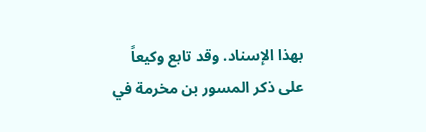بهذا الإسناد. وقد تابع وكيعاً على ذكر المسور بن مخرمة في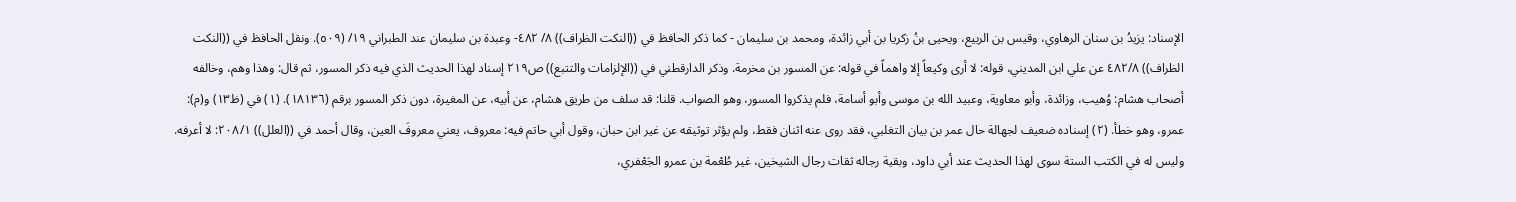الإسناد: يزيدُ بن سنان الرهاوي، وقيس بن الربيع، ويحيى بنُ زكريا بن أبي زائدة، ومحمد بن سليمان - كما ذكر الحافظ في ((النكت الظراف)) ٨/ ٤٨٢- وعبدة بن سليمان عند الطبراني ١٩/ (٥٠٩). ونقل الحافظ في ((النكت الظراف)) ٤٨٢/٨ عن علي ابن المديني، قوله: لا أرى وكيعاً إلا واهماً في قوله: عن المسور بن مخرمة. وذكر الدارقطني في ((الإلزامات والتتبع)) ص٢١٩ إسناد لهذا الحديث الذي فيه ذكر المسور، ثم قال: وهذا وهم، وخالفه أصحاب هشام: وُهيب، وزائدة، وأبو معاوية، وعبيد الله بن موسى وأبو أسامة، فلم يذكروا المسور، وهو الصواب. قلنا: قد سلف من طريق هشام، عن أبيه، عن المغيرة، دون ذكر المسور برقم (١٨١٣٦). (١) في (ظ١٣) و(م): عمرو، وهو خطأ. (٢) إسناده ضعيف لجهالة حال عمر بن بيان التغلبي، فقد روى عنه اثنان فقط، ولم يؤثر توثيقه عن غير ابن حبان، وقول أبي حاتم فيه: معروف، يعني معروفَ العين، وقال أحمد في ((العلل)) ٢٠٨/١: لا أعرفه. وليس له في الكتب الستة سوى لهذا الحديث عند أبي داود، وبقية رجاله ثقات رجال الشيخين، غير طُعْمة بن عمرو الجَعْفري،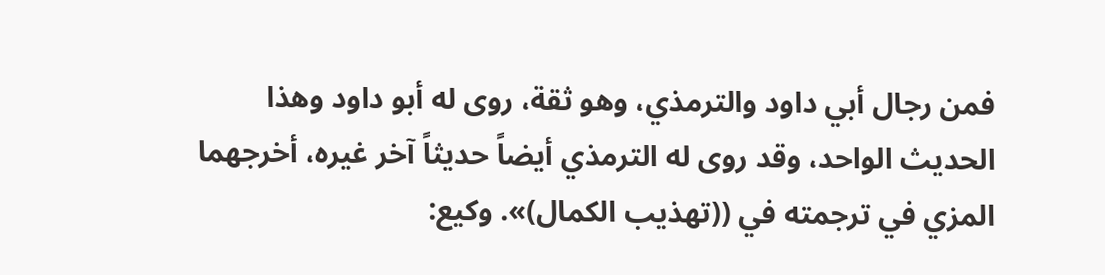فمن رجال أبي داود والترمذي، وهو ثقة، روى له أبو داود وهذا الحديث الواحد، وقد روى له الترمذي أيضاً حديثاً آخر غيره، أخرجهما المزي في ترجمته في ((تهذيب الكمال)». وكيع: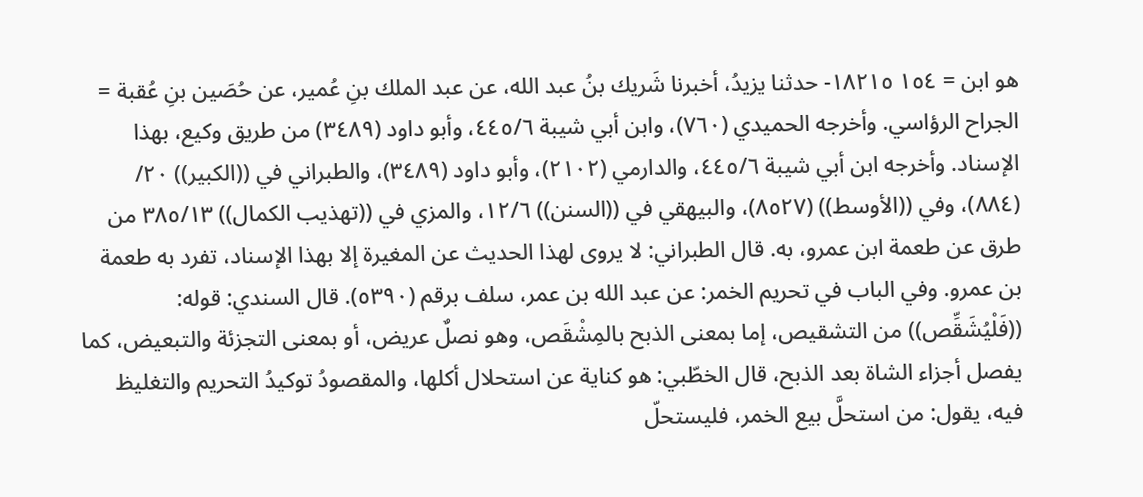هو ابن = ١٥٤ ١٨٢١٥- حدثنا يزيدُ، أخبرنا شَريك بنُ عبد الله، عن عبد الملك بنِ عُمير، عن حُصَين بنِ عُقبة = الجراح الرؤاسي. وأخرجه الحميدي (٧٦٠)، وابن أبي شيبة ٤٤٥/٦، وأبو داود (٣٤٨٩) من طريق وكيع، بهذا الإسناد. وأخرجه ابن أبي شيبة ٤٤٥/٦، والدارمي (٢١٠٢)، وأبو داود (٣٤٨٩)، والطبراني في ((الكبير)) ٢٠/ (٨٨٤)، وفي ((الأوسط)) (٨٥٢٧)، والبيهقي في ((السنن)) ١٢/٦، والمزي في ((تهذيب الكمال)) ٣٨٥/١٣ من طرق عن طعمة ابن عمرو، به. قال الطبراني: لا يروى لهذا الحديث عن المغيرة إلا بهذا الإسناد، تفرد به طعمة بن عمرو. وفي الباب في تحريم الخمر: عن عبد الله بن عمر، سلف برقم (٥٣٩٠). قال السندي: قوله: ((فَلْيُشَقِّص)) من التشقيص، إما بمعنى الذبح بالمِشْقَص، وهو نصلٌ عريض، أو بمعنى التجزئة والتبعيض، كما يفصل أجزاء الشاة بعد الذبح، قال الخطّبي: هو كناية عن استحلال أكلها، والمقصودُ توكيدُ التحريم والتغليظ فيه، يقول: من استحلَّ بيع الخمر، فليستحلّ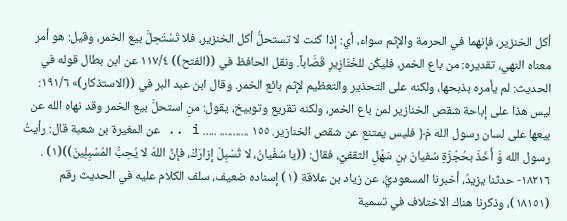أكل الخنزير، فإنهما في الحرمة والإثم سواء، أي: إذا كنت لا تستحلُّ أكل الخنزير، فلا تَسْتَحِلَّ بيع الخمر، وقيل: هو أمر معناه النهي، تقديره: من باع الخمر، فليكُن للخَنَازِيرِ قَصَّاباً. ونقل الحافظ في ((الفتح)) ١١٧/٤ عن ابن بطال قوله في الحديث: لم يأمره بذبحها، ولكنه على التحذير والتعظيم لإثم بائع الخمر. وقال ابن عبد البر في ((الاستذكار)» ١٩١/٦: ليس هذا على إباحة شقص الخنازير لمن باع الخمر، ولكنه تقريع وتوبيخ، يقول: منِ استحلَّ بيع الخمر وقد نهاه الله عن بيعها على لسان رسول الله مَ﴿ فليس يمتنع عن شقص الخنازير. ١٥٥ ........... ..... i .. عن المغيرة بن شعبة قال: رأيتُ رسول الله وَّ أَخَذَ بحُجْزَةِ سُفيانَ بنِ سَهْلِ الثقفيِّ، فقال: ((يا سُفْيانُ، لا تُسْبِلْ إزارَكْ، فإنَّ اللهَ لا يُحِبُّ المُسْبِلِينَ))(١) . ١٨٢١٦- حدثنا يزيدُ، أخبرنا المسعوديُّ، عن زياد بن علاقة (١) إسناده ضعيف، سلف الكلام عليه في الحديث رقم (١٨١٥١)، وذكرنا هناك الاختلاف في تسمية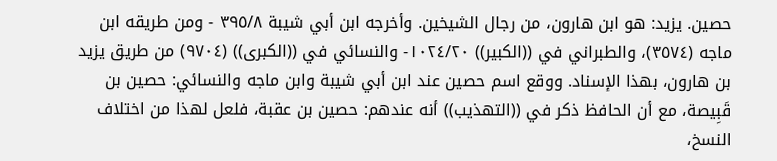حصين. يزيد: هو ابن هارون، من رجال الشيخين. وأخرجه ابن أبي شيبة ٣٩٥/٨ - ومن طريقه ابن ماجه (٣٥٧٤)، والطبراني في ((الكبير)) ١٠٢٤/٢٠- والنسائي في ((الكبرى)) (٩٧٠٤) من طريق يزيد بن هارون، بهذا الإسناد. ووقع اسم حصين عند ابن أبي شيبة وابن ماجه والنسائي: حصين بن قَبِيصة، مع أن الحافظ ذكر في ((التهذيب)) أنه عندهم: حصين بن عقبة، فلعل لهذا من اختلاف النسخ،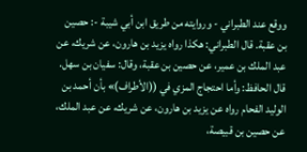ووقع عند الطبراني - وروايته من طريق ابن أبي شيبة -: حصين بن عقبة. قال الطبراني: هكذا رواه يزيد بن هارون، عن شريك، عن عبد الملك بن عمير، عن حصين بن عقبة، وقال: سفيان بن سهل. قال الحافظ: وأما احتجاج المزي في ((الأطراف)» بأن أحمد بن الوليد الفحام رواه عن يزيد بن هارون، عن شريك، عن عبد الملك، عن حصين بن قبيصة،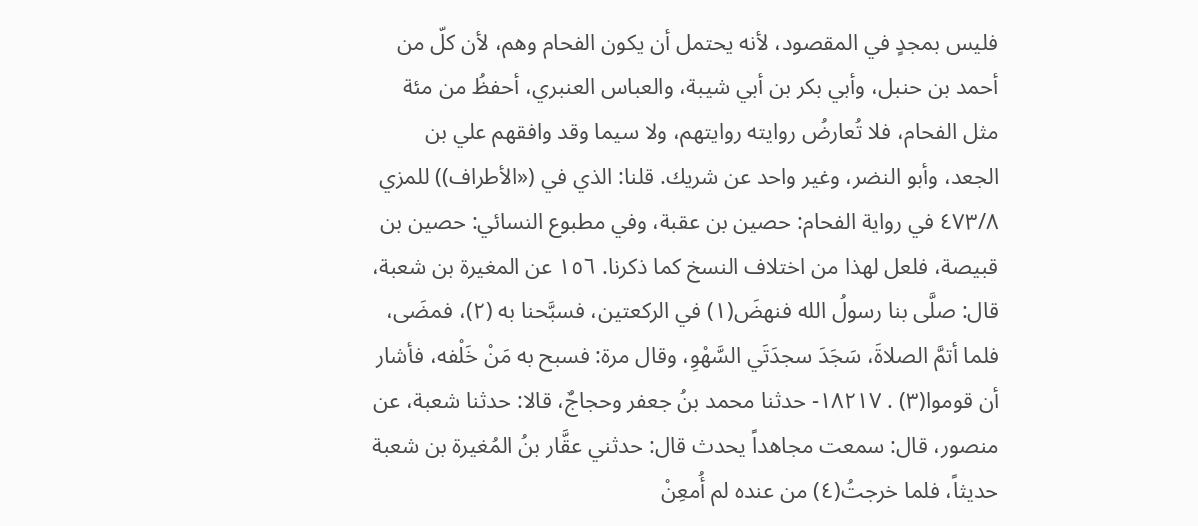فليس بمجدٍ في المقصود، لأنه يحتمل أن يكون الفحام وهم، لأن كلّ من أحمد بن حنبل، وأبي بكر بن أبي شيبة، والعباس العنبري، أحفظُ من مئة مثل الفحام، فلا تُعارضُ روايته روايتهم، ولا سيما وقد وافقهم علي بن الجعد، وأبو النضر، وغير واحد عن شريك. قلنا: الذي في («الأطراف)) للمزي ٤٧٣/٨ في رواية الفحام: حصين بن عقبة، وفي مطبوع النسائي: حصين بن قبيصة، فلعل لهذا من اختلاف النسخ کما ذكرنا. ١٥٦ عن المغيرة بن شعبة، قال: صلَّى بنا رسولُ الله فنهضَ(١) في الركعتين، فسبَّحنا به (٢)، فمضَى، فلما أتمَّ الصلاةَ، سَجَدَ سجدَتَي السَّهْوِ، وقال مرة: فسبح به مَنْ خَلْفه، فأشار أن قوموا(٣) . ١٨٢١٧- حدثنا محمد بنُ جعفر وحجاجٌ، قالا: حدثنا شعبة، عن منصور، قال: سمعت مجاهداً يحدث قال: حدثني عقَّار بنُ المُغيرة بن شعبة حديثاً، فلما خرجتُ(٤) من عنده لم أُمعِنْ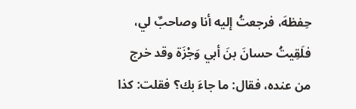حِفظهَ، فرجعتُ إليه أنا وصاحبٌ لي، فلَقِيتُ حسانَ بنَ أبي وَجْزَة وقد خرج من عنده، فقال: ما جاءَ بك؟ فقلت: كذا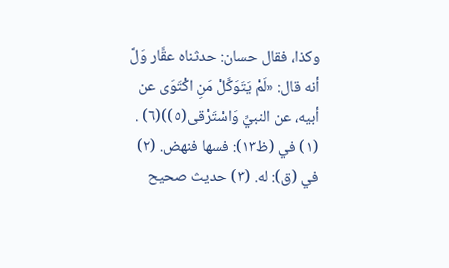وكذا، فقال حسان: حدثناه عقَّار وَلَّ أنه قال: «لَمْ يَتَوَكَّلْ مَنِ اكْتَوَى عن أبيه، عن النبيِّ وَاسْتَرْقى(٥))(٦) . (١) في (ظ١٣): فسها فنهض. (٢) في (ق): له. (٣) حديث صحيح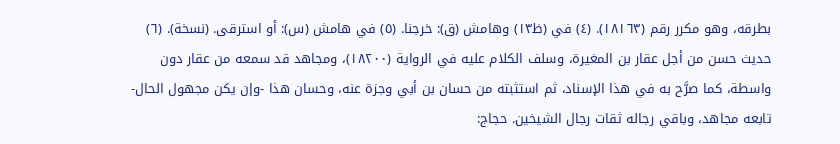بطرقه، وهو مكرر رقم (١٨١٦٣). (٤) في (ظ١٣) وهامش (ق): خرجنا. (٥) في هامش (س): أو استرقى. (نسخة). (٦) حديث حسن من أجل عقار بن المغيرة، وسلف الكلام عليه في الرواية (١٨٢٠٠)، ومجاهد قد سمعه من عقار دون واسطة، كما صرَّح به في هذا الإسناد، ثم استثبته من حسان بن أبي وجزة عنه، وحسان هذا -وإن يكن مجهول الحال- تابعه مجاهد، وباقي رجاله ثقات رجال الشيخين. حجاج: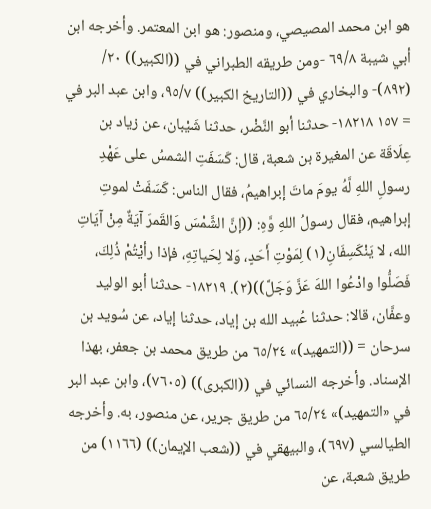هو ابن محمد المصيصي، ومنصور: هو ابن المعتمر. وأخرجه ابن أبي شيبة ٦٩/٨ -ومن طريقه الطبراني في ((الكبير)) ٢٠/ (٨٩٢)- والبخاري في ((التاريخ الكبير)) ٩٥/٧، وابن عبد البر في = ١٥٧ ١٨٢١٨- حدثنا أبو النَّضْر، حدثنا شَيْبان، عن زياد بن عِلَاقَة عن المغيرة بن شعبة، قال: كَسَفَتِ الشمسُ على عَهْدِ رسولِ اللهِ لَّهُ يومَ ماتَ إبراهيمُ، فقال الناس: كَسَفَتْ لموتِ إبراهيم، فقال رسولُ اللهِ وَّهِ: ((إنَّ الشَّمْسَ وَالقَمرَ آيَةٌ مِنْ آيَاتِ الله، لا يَنْكَسِفَانِ(١) لِمَوْتِ أَحَدٍ، وَلا لِحَياتِهِ، فإذا رأيْتُمْ ذُلِكَ، فَصَلُّوا وادْعُوا اللهَ عَزَّ وَجَلَّ))(٢). ١٨٢١٩- حدثنا أبو الوليد وعفَّان، قالا: حدثنا عُبيد الله بن إياد، حدثنا إياد، عن سُويد بن سرحان = ((التمهيد)» ٦٥/٢٤ من طريق محمد بن جعفر، بهذا الإسناد. وأخرجه النسائي في ((الكبرى)) (٧٦٠٥)، وابن عبد البر في «التمهيد)» ٦٥/٢٤ من طريق جرير، عن منصور، به. وأخرجه الطيالسي (٦٩٧)، والبيهقي في ((شعب الإيمان)) (١١٦٦) من طريق شعبة، عن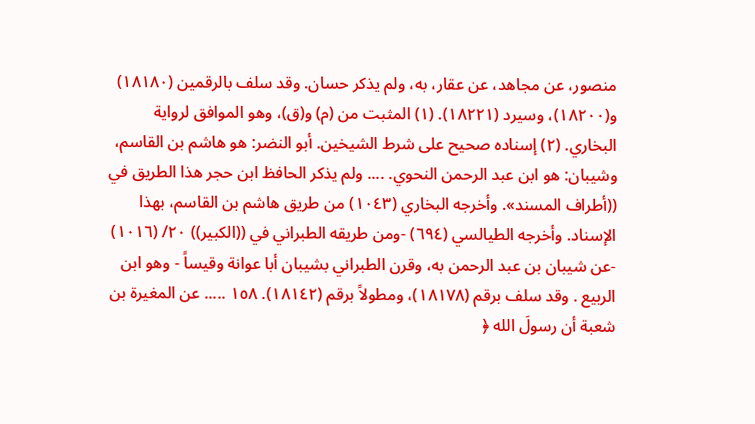منصور، عن مجاهد، عن عقار، به، ولم يذكر حسان. وقد سلف بالرقمين (١٨١٨٠) و(١٨٢٠٠)، وسيرد (١٨٢٢١). (١) المثبت من (م) و(ق)، وهو الموافق لرواية البخاري. (٢) إسناده صحيح على شرط الشيخين. أبو النضر: هو هاشم بن القاسم، وشيبان: هو ابن عبد الرحمن النحوي. .... ولم يذكر الحافظ ابن حجر هذا الطريق في ((أطراف المسند». وأخرجه البخاري (١٠٤٣) من طريق هاشم بن القاسم، بهذا الإسناد. وأخرجه الطيالسي (٦٩٤) -ومن طريقه الطبراني في ((الكبير)) ٢٠/ (١٠١٦) -عن شيبان بن عبد الرحمن به، وقرن الطبراني بشيبان أبا عوانة وقيساً - وهو ابن الربيع . وقد سلف برقم (١٨١٧٨)، ومطولاً برقم (١٨١٤٢). ١٥٨ ..... عن المغيرة بن شعبة أن رسولَ الله ﴿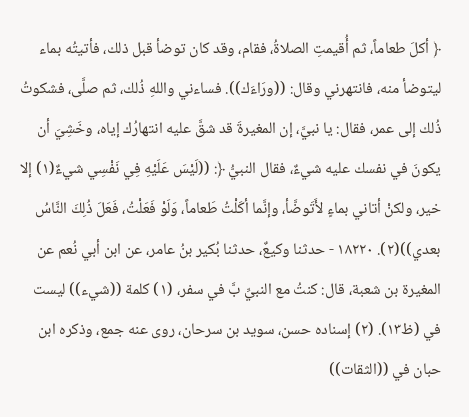﴿ أكلَ طعاماً، ثم أُقيمتِ الصلاةُ، فقام، وقد كان توضأ قبل ذلك، فأتيتُه بماء ليتوضأ منه، فانتهرني وقال: ((ورَاءَك)). فساءني واللهِ ذُلك، ثم صلَّى، فشكوتُ ذُلك إلى عمر، فقال: يا نبيَّ، إن المغيرةَ قد شقَّ عليه انتهارُك إياه، وخَشِيَ أن يكونَ في نفسك عليه شيءٌ، فقال النبيُّ ﴿: ((لَيْسَ عَلَيْهِ فِي نَفْسِي شيءٌ(١) إلا خير، ولكنْ أتاني بماءٍ لأَتَوضَّأ، وإنَّما أكَلْتُ طَعاماً، وَلَوْ فَعَلْتُ، فَعَلَ ذُلِكَ النَّاسُ بعدي))(٢). ١٨٢٢٠ - حدثنا وكيعٌ، حدثنا بُكير بنُ عامر، عن ابن أبي نُعم عن المغيرة بن شعبة، قال: كنتُ مع النبيِّ بَّ في سفر، (١) كلمة ((شيء)) ليست في (ظ١٣). (٢) إسناده حسن، سويد بن سرحان، روى عنه جمع، وذكره ابن حبان في ((الثقات))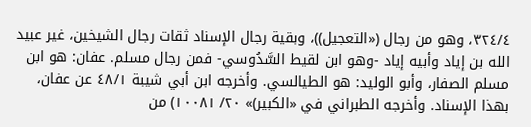٣٢٤/٤، وهو من رجال («التعجيل))، وبقية رجال الإسناد ثقات رجال الشيخين، غير عبيد الله بن إياد وأبيه إياد -وهو ابن لقيط السَّدُوسي- فمن رجال مسلم. عفان: هو ابن مسلم الصفار، وأبو الوليد: هو الطيالسي. وأخرجه ابن أبي شيبة ٤٨/١ عن عفان، بهذا الإسناد. وأخرجه الطبراني في «الكبير)» ٢٠/ ١٠٠٨١) من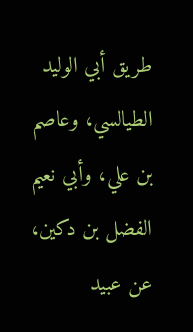طريق أبي الوليد الطيالسي، وعاصم بن علي، وأبي نعيم الفضل بن دكين، عن عبيد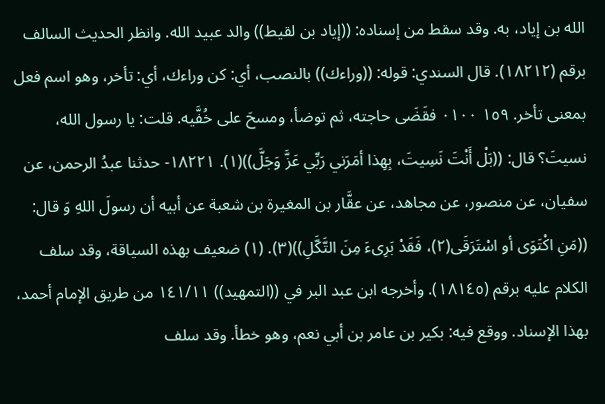الله بن إياد، به. وقد سقط من إسناده: ((إياد بن لقيط)) والد عبيد الله. وانظر الحديث السالف برقم (١٨٢١٢). قال السندي: قوله: ((وراءك)) بالنصب، أي: كن وراءك، أي: تأخر، وهو اسم فعل بمعنی تأخر. ١٥٩ ٠١٠٠ فقَضَى حاجته، ثم توضأ، ومسحَ على خُفَّيه. قلت: يا رسول الله، نسيتَ؟ قال: ((بَلْ أَنْتَ نَسِيتَ، بِهِذا أمَرَني رَبِّي عَزَّ وَجَلَّ))(١). ١٨٢٢١- حدثنا عبدُ الرحمن، عن سفيان، عن منصور، عن مجاهد، عن عقَّار بن المغيرة بن شعبة عن أبيه أن رسولَ اللهِ وَ قال: ((مَنِ اكْتَوَى أو اسْتَرَقَى(٢)، فَقَدْ بَرِىءَ مِنَ التَّكَّلِ))(٣). (١) ضعيف بهذه السياقة، وقد سلف الكلام عليه برقم (١٨١٤٥). وأخرجه ابن عبد البر في ((التمهيد)) ١٤١/١١ من طريق الإمام أحمد، بهذا الإسناد. ووقع فيه: بكير بن عامر بن أبي نعم، وهو خطأ. وقد سلف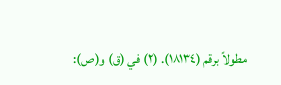مطولاً برقم (١٨١٣٤). (٢) في (ق) و(ص):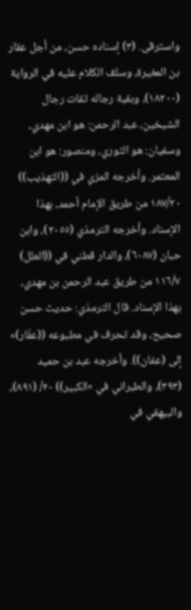واسترقى. (٣) إسناده حسن، من أجل عقار بن المغيرة، وسلف الكلام عليه في الرواية (١٨٢٠٠)، وبقية رجاله ثقات رجال الشيخين، عبد الرحمن: هو ابن مهدي، وسفيان: هو الثوري، ومنصور: هو ابن المعتمر. وأخرجه المزي في ((التهذيب)) ١٨٧/٢٠ من طريق الإمام أحمد، بهذا الإسناد. وأخرجه الترمذي (٢٠٥٥)، وابن حبان (٦٠٨٧)، والدار قطني في ((العلل) ١١٦/٧ من طريق عبد الرحمن بن مهدي، بهذا الإسناد. قال الترمذي: حديث حسن صحيح، وقد تحرف في مطبوعه ((عقّار)» إلى (عفان)). وأخرجه عبد بن حميد (٣٩٣)، والطبراني في «الكبير)) ٢٠/ (٨٩١)، والبيهقي في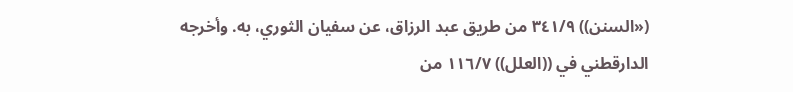(«السنن)) ٣٤١/٩ من طريق عبد الرزاق، عن سفيان الثوري، به. وأخرجه الدارقطني في ((العلل)) ١١٦/٧ من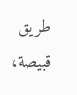طريق قبيصة،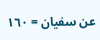عن سفيان = ١٦٠